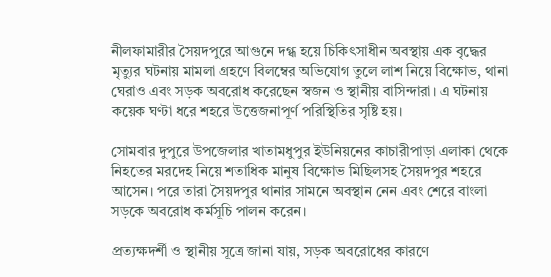নীলফামারীর সৈয়দপুরে আগুনে দগ্ধ হয়ে চিকিৎসাধীন অবস্থায় এক বৃদ্ধের মৃত্যুর ঘটনায় মামলা গ্রহণে বিলম্বের অভিযোগ তুলে লাশ নিয়ে বিক্ষোভ, থানা ঘেরাও এবং সড়ক অবরোধ করেছেন স্বজন ও স্থানীয় বাসিন্দারা। এ ঘটনায় কয়েক ঘণ্টা ধরে শহরে উত্তেজনাপূর্ণ পরিস্থিতির সৃষ্টি হয়।

সোমবার দুপুরে উপজেলার খাতামধুপুর ইউনিয়নের কাচারীপাড়া এলাকা থেকে নিহতের মরদেহ নিয়ে শতাধিক মানুষ বিক্ষোভ মিছিলসহ সৈয়দপুর শহরে আসেন। পরে তারা সৈয়দপুর থানার সামনে অবস্থান নেন এবং শেরে বাংলা সড়কে অবরোধ কর্মসূচি পালন করেন।

প্রত্যক্ষদর্শী ও স্থানীয় সূত্রে জানা যায়, সড়ক অবরোধের কারণে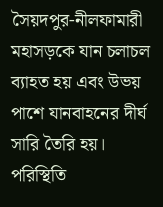সৈয়দপুর-নীলফামারী মহাসড়কে যান চলাচল ব্যাহত হয় এবং উভয় পাশে যানবাহনের দীর্ঘ সারি তৈরি হয়। পরিস্থিতি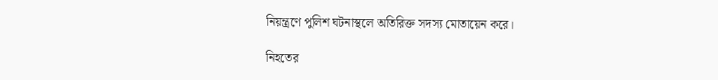নিয়ন্ত্রণে পুলিশ ঘটনাস্থলে অতিরিক্ত সদস্য মোতায়েন করে।

নিহতের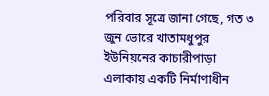পরিবার সূত্রে জানা গেছে, গত ৩ জুন ভোরে খাতামধুপুর ইউনিয়নের কাচারীপাড়া এলাকায় একটি নির্মাণাধীন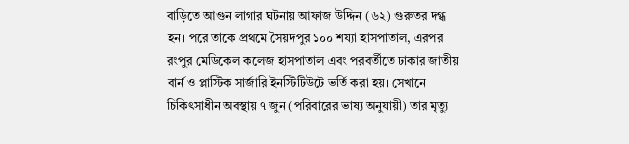বাড়িতে আগুন লাগার ঘটনায় আফাজ উদ্দিন (৬২) গুরুতর দগ্ধ হন। পরে তাকে প্রথমে সৈয়দপুর ১০০ শয্যা হাসপাতাল, এরপর রংপুর মেডিকেল কলেজ হাসপাতাল এবং পরবর্তীতে ঢাকার জাতীয় বার্ন ও প্লাস্টিক সার্জারি ইনস্টিটিউটে ভর্তি করা হয়। সেখানে চিকিৎসাধীন অবস্থায় ৭ জুন (পরিবারের ভাষ্য অনুযায়ী) তার মৃত্যু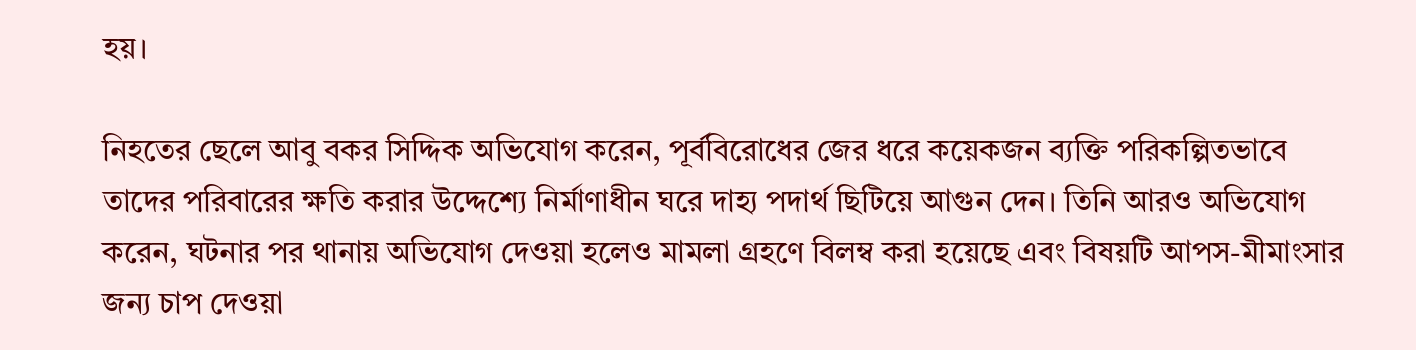হয়।

নিহতের ছেলে আবু বকর সিদ্দিক অভিযোগ করেন, পূর্ববিরোধের জের ধরে কয়েকজন ব্যক্তি পরিকল্পিতভাবে তাদের পরিবারের ক্ষতি করার উদ্দেশ্যে নির্মাণাধীন ঘরে দাহ্য পদার্থ ছিটিয়ে আগুন দেন। তিনি আরও অভিযোগ করেন, ঘটনার পর থানায় অভিযোগ দেওয়া হলেও মামলা গ্রহণে বিলম্ব করা হয়েছে এবং বিষয়টি আপস-মীমাংসার জন্য চাপ দেওয়া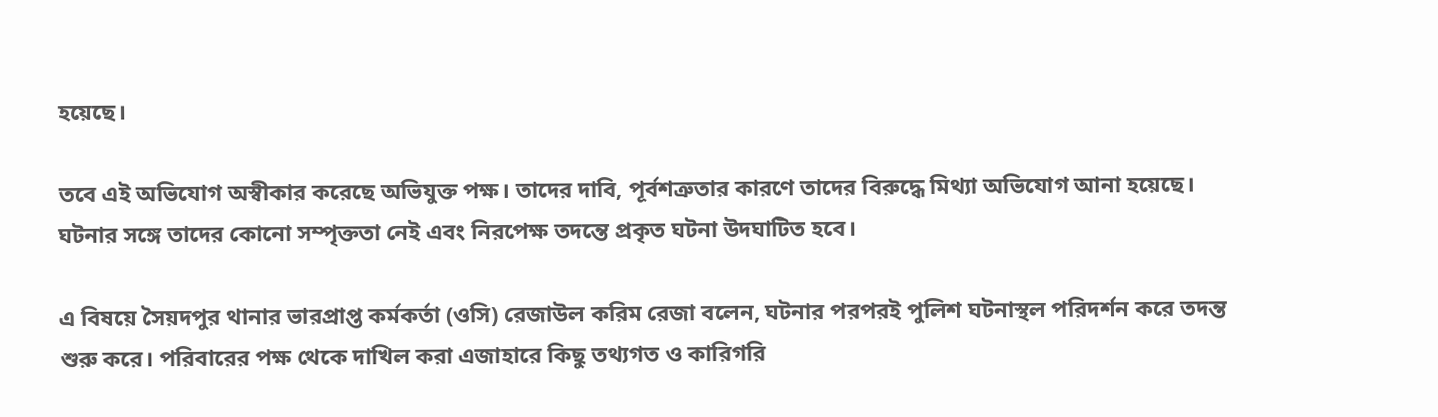হয়েছে।

তবে এই অভিযোগ অস্বীকার করেছে অভিযুক্ত পক্ষ। তাদের দাবি, পূর্বশত্রুতার কারণে তাদের বিরুদ্ধে মিথ্যা অভিযোগ আনা হয়েছে। ঘটনার সঙ্গে তাদের কোনো সম্পৃক্ততা নেই এবং নিরপেক্ষ তদন্তে প্রকৃত ঘটনা উদঘাটিত হবে।

এ বিষয়ে সৈয়দপুর থানার ভারপ্রাপ্ত কর্মকর্তা (ওসি) রেজাউল করিম রেজা বলেন, ঘটনার পরপরই পুলিশ ঘটনাস্থল পরিদর্শন করে তদন্ত শুরু করে। পরিবারের পক্ষ থেকে দাখিল করা এজাহারে কিছু তথ্যগত ও কারিগরি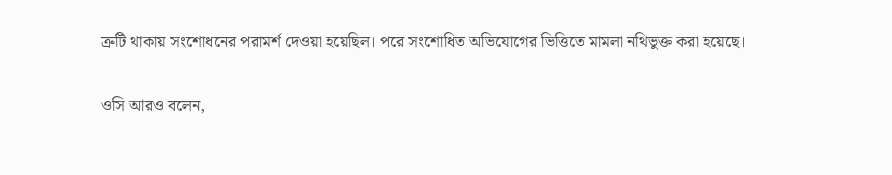ত্রুটি থাকায় সংশোধনের পরামর্শ দেওয়া হয়েছিল। পরে সংশোধিত অভিযোগের ভিত্তিতে মামলা নথিভুক্ত করা হয়েছে।

ওসি আরও বলেন,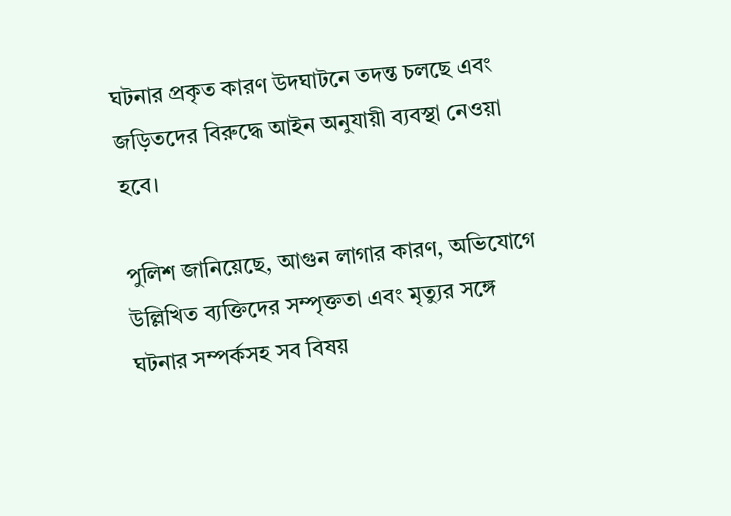ঘটনার প্রকৃত কারণ উদঘাটনে তদন্ত চলছে এবং জড়িতদের বিরুদ্ধে আইন অনুযায়ী ব্যবস্থা নেওয়া হবে।

পুলিশ জানিয়েছে, আগুন লাগার কারণ, অভিযোগে উল্লিখিত ব্যক্তিদের সম্পৃক্ততা এবং মৃত্যুর সঙ্গে ঘটনার সম্পর্কসহ সব বিষয়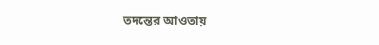তদন্তের আওতায়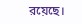রয়েছে।